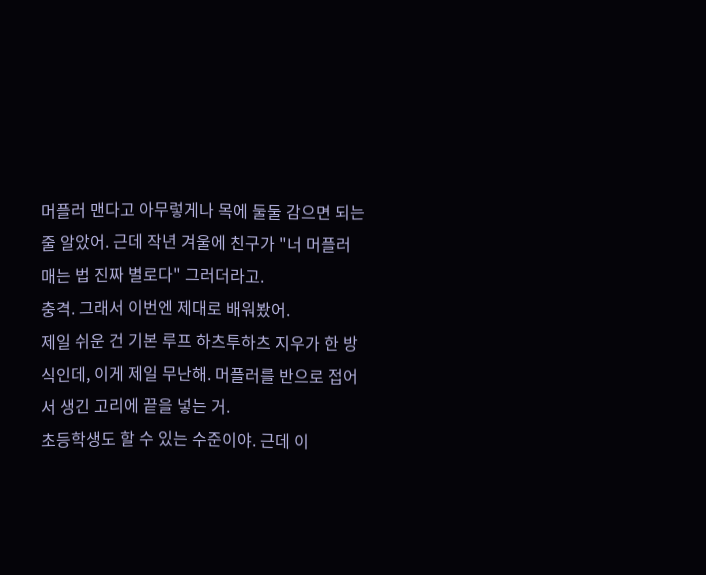머플러 맨다고 아무렇게나 목에 둘둘 감으면 되는 줄 알았어. 근데 작년 겨울에 친구가 "너 머플러 매는 법 진짜 별로다" 그러더라고.
충격. 그래서 이번엔 제대로 배워봤어.
제일 쉬운 건 기본 루프 하츠투하츠 지우가 한 방식인데, 이게 제일 무난해. 머플러를 반으로 접어서 생긴 고리에 끝을 넣는 거.
초등학생도 할 수 있는 수준이야. 근데 이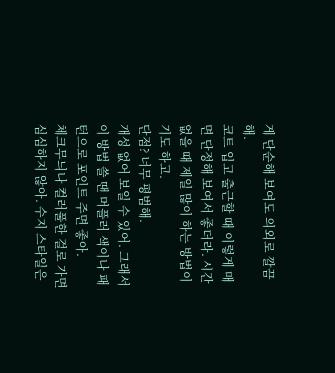게 단순해 보여도 의외로 깔끔해.
코트 입고 출근할 때 이렇게 매면 단정해 보여서 좋더라. 시간 없을 때 제일 많이 하는 방법이기도 하고.
단점? 너무 평범해.
개성 없어 보일 수 있어. 그래서 이 방법 쓸 땐 머플러 색이나 패턴으로 포인트 주면 좋아.
체크무늬나 컬러풀한 걸로 가면 심심하지 않아. 수지 스타일은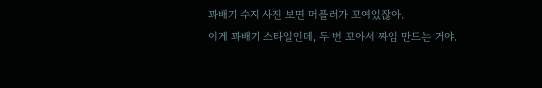꽈배기 수지 사진 보면 머플러가 꼬여있잖아.
이게 꽈배기 스타일인데, 두 번 꼬아서 짜임 만드는 거야.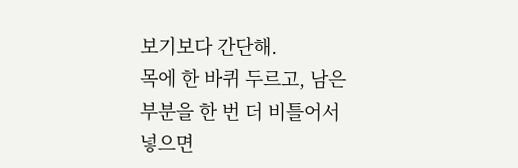보기보다 간단해.
목에 한 바퀴 두르고, 남은 부분을 한 번 더 비틀어서 넣으면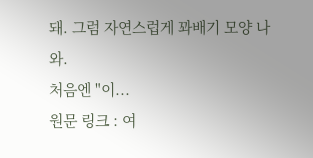돼. 그럼 자연스럽게 꽈배기 모양 나와.
처음엔 "이...
원문 링크 : 여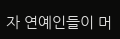자 연예인들이 머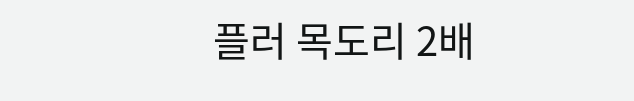플러 목도리 2배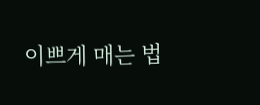이쁘게 매는 법